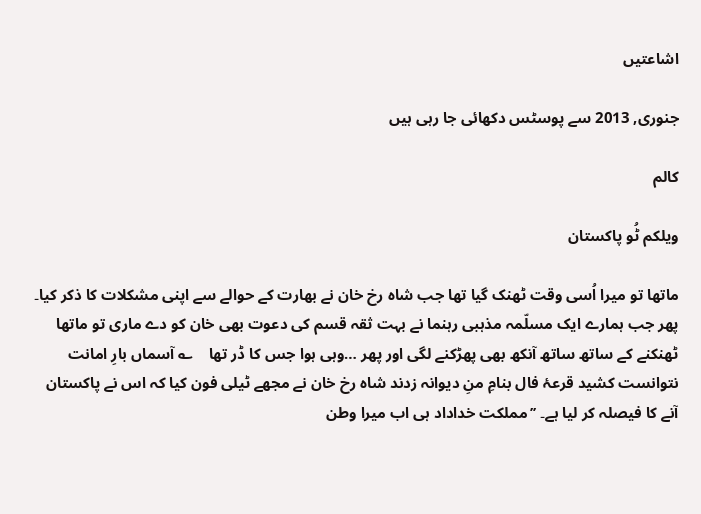اشاعتیں

جنوری, 2013 سے پوسٹس دکھائی جا رہی ہیں

کالم

ویلکم ٹُو پاکستان

ماتھا تو میرا اُسی وقت ٹھنک گیا تھا جب شاہ رخ خان نے بھارت کے حوالے سے اپنی مشکلات کا ذکر کیا۔ پھر جب ہمارے ایک مسلّمہ مذہبی رہنما نے بہت ثقہ قسم کی دعوت بھی خان کو دے ماری تو ماتھا ٹھنکنے کے ساتھ ساتھ آنکھ بھی پھڑکنے لگی اور پھر …وہی ہوا جس کا ڈر تھا    ؎ آسماں بارِ امانت نتوانست کشید قرعۂ فال بنامِ منِ دیوانہ زدند شاہ رخ خان نے مجھے ٹیلی فون کیا کہ اس نے پاکستان آنے کا فیصلہ کر لیا ہے۔ ’’مملکت خداداد ہی اب میرا وطن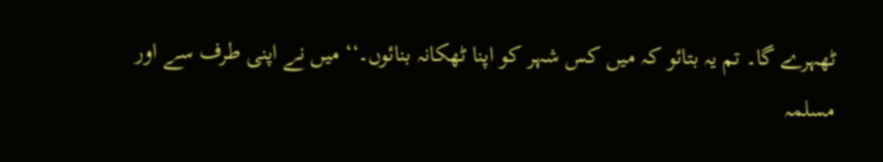ٹھہرے گا۔ تم یہ بتائو کہ میں کس شہر کو اپنا ٹھکانہ بنائوں۔‘‘ میں نے اپنی طرف سے اور مسلمہ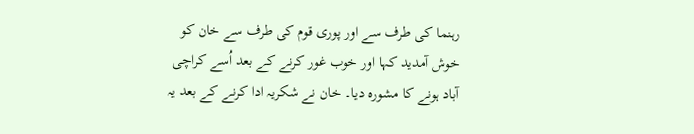رہنما کی طرف سے اور پوری قوم کی طرف سے خان کو خوش آمدید کہا اور خوب غور کرنے کے بعد اُسے کراچی آباد ہونے کا مشورہ دیا۔ خان نے شکریہ ادا کرنے کے بعد یہ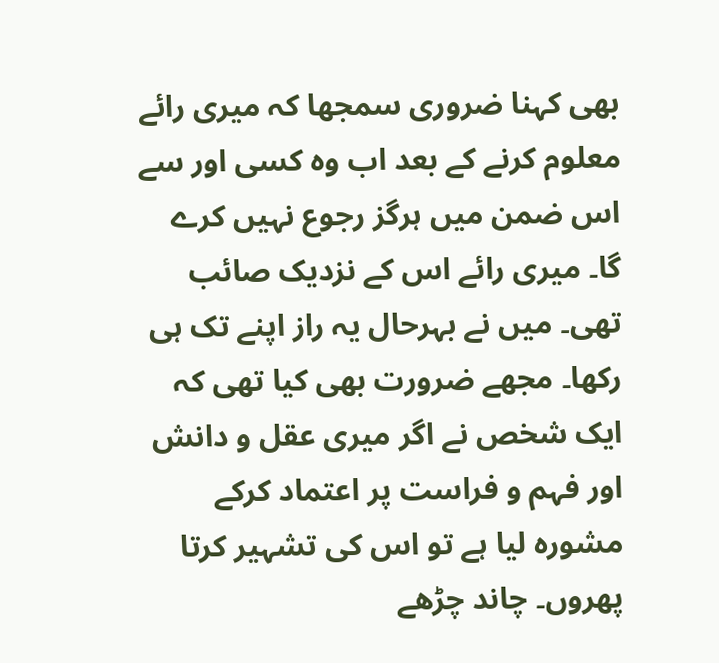بھی کہنا ضروری سمجھا کہ میری رائے معلوم کرنے کے بعد اب وہ کسی اور سے اس ضمن میں ہرگز رجوع نہیں کرے گا۔ میری رائے اس کے نزدیک صائب تھی۔ میں نے بہرحال یہ راز اپنے تک ہی رکھا۔ مجھے ضرورت بھی کیا تھی کہ ایک شخص نے اگر میری عقل و دانش اور فہم و فراست پر اعتماد کرکے مشورہ لیا ہے تو اس کی تشہیر کرتا پھروں۔ چاند چڑھے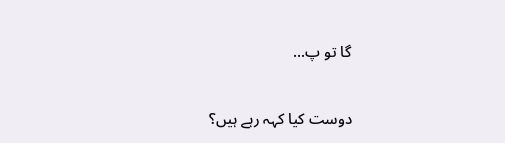گا تو پ...

دوست کیا کہہ رہے ہیں؟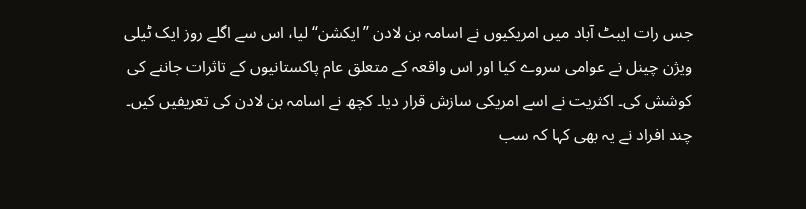جس رات ایبٹ آباد میں امریکیوں نے اسامہ بن لادن ’’ایکشن‘‘ لیا، اس سے اگلے روز ایک ٹیلی ویژن چینل نے عوامی سروے کیا اور اس واقعہ کے متعلق عام پاکستانیوں کے تاثرات جاننے کی کوشش کی۔ اکثریت نے اسے امریکی سازش قرار دیا۔ کچھ نے اسامہ بن لادن کی تعریفیں کیں۔ چند افراد نے یہ بھی کہا کہ سب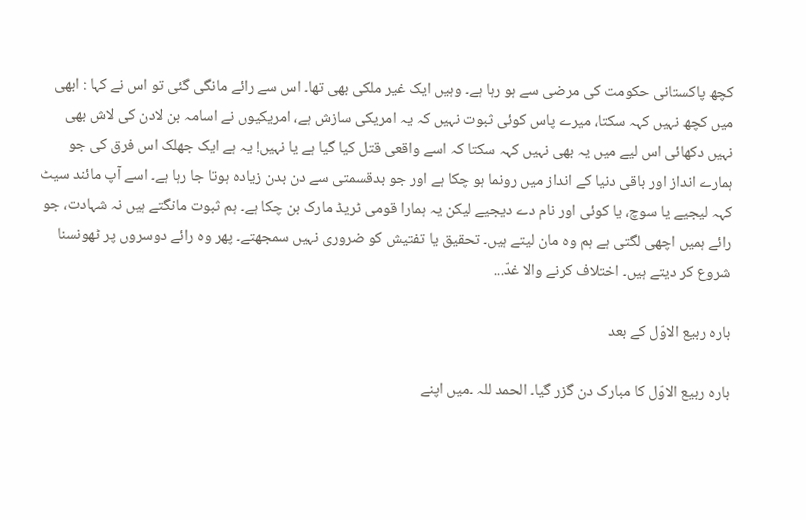کچھ پاکستانی حکومت کی مرضی سے ہو رہا ہے۔ وہیں ایک غیر ملکی بھی تھا۔ اس سے رائے مانگی گئی تو اس نے کہا : ابھی میں کچھ نہیں کہہ سکتا، میرے پاس کوئی ثبوت نہیں کہ یہ امریکی سازش ہے، امریکیوں نے اسامہ بن لادن کی لاش بھی نہیں دکھائی اس لیے میں یہ بھی نہیں کہہ سکتا کہ اسے واقعی قتل کیا گیا ہے یا نہیں! یہ ہے ایک جھلک اس فرق کی جو ہمارے انداز اور باقی دنیا کے انداز میں رونما ہو چکا ہے اور جو بدقسمتی سے دن بدن زیادہ ہوتا جا رہا ہے۔ اسے آپ مائند سیٹ کہہ لیجیے یا سوچ، یا کوئی اور نام دے دیجیے لیکن یہ ہمارا قومی ٹریڈ مارک بن چکا ہے۔ ہم ثبوت مانگتے ہیں نہ شہادت، جو رائے ہمیں اچھی لگتی ہے ہم وہ مان لیتے ہیں۔ تحقیق یا تفتیش کو ضروری نہیں سمجھتے۔ پھر وہ رائے دوسروں پر ٹھونسنا شروع کر دیتے ہیں۔ اختلاف کرنے والا غدّ...

بارہ ربیع الاوّل کے بعد

بارہ ربیع الاوّل کا مبارک دن گزر گیا۔ الحمد للہ ۔میں اپنے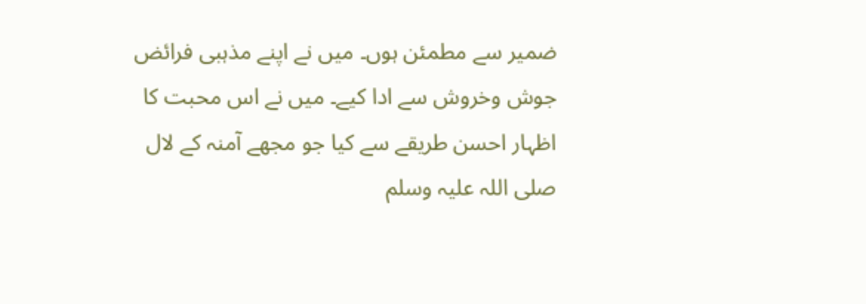ضمیر سے مطمئن ہوں۔ میں نے اپنے مذہبی فرائض جوش وخروش سے ادا کیے۔ میں نے اس محبت کا اظہار احسن طریقے سے کیا جو مجھے آمنہ کے لال صلی اللہ علیہ وسلم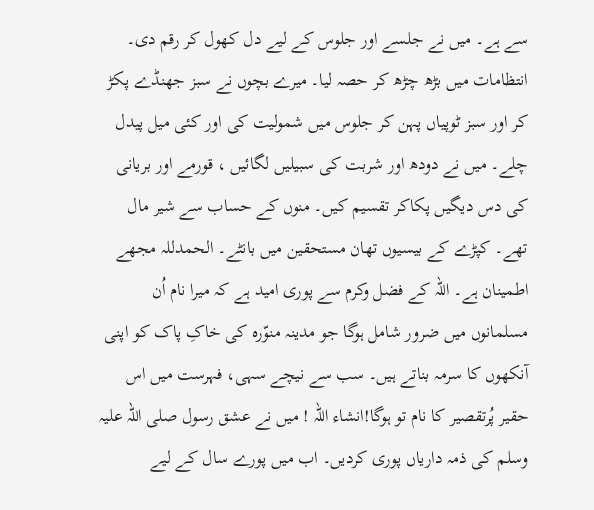سے ہے۔ میں نے جلسے اور جلوس کے لیے دل کھول کر رقم دی۔ انتظامات میں بڑھ چڑھ کر حصہ لیا۔ میرے بچوں نے سبز جھنڈے پکڑ کر اور سبز ٹوپیاں پہن کر جلوس میں شمولیت کی اور کئی میل پیدل چلے۔ میں نے دودھ اور شربت کی سبیلیں لگائیں ، قورمے اور بریانی کی دس دیگیں پکاکر تقسیم کیں۔ منوں کے حساب سے شیر مال تھے۔ کپڑے کے بیسیوں تھان مستحقین میں بانٹے۔ الحمدللہ مجھے اطمینان ہے۔ اللہ کے فضل وکرم سے پوری امید ہے کہ میرا نام اُن مسلمانوں میں ضرور شامل ہوگا جو مدینہ منوّرہ کی خاکِ پاک کو اپنی آنکھوں کا سرمہ بناتے ہیں۔ سب سے نیچے سہی، فہرست میں اس حقیر پُرتقصیر کا نام تو ہوگا!انشاء اللہ ! میں نے عشق رسول صلی اللہ علیہ وسلم کی ذمہ داریاں پوری کردیں۔ اب میں پورے سال کے لیے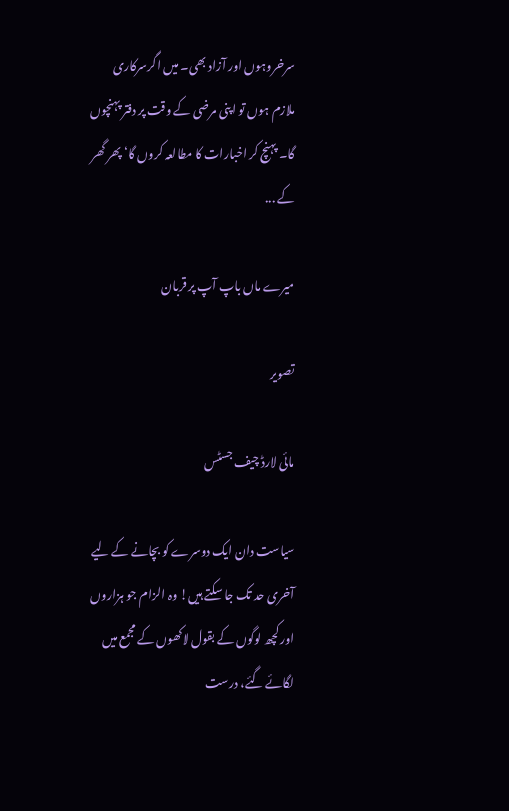سرخروہوں اور آزاد بھی۔ میں اگرسرکاری ملازم ہوں تو اپنی مرضی کے وقت پر دفتر پہنچوں گا۔ پہنچ کر اخبارات کا مطالعہ کروں گا‘ پھر گھر کے ...

میرے ماں باپ آپ پر قربان

تصویر

مائی لارڈ چیف جسٹس

سیاست دان ایک دوسرے کو بچانے کے لیے آخری حد تک جا سکتے ہیں! وہ الزام جو ہزاروں اور کچھ لوگوں کے بقول لاکھوں کے مجمع میں لگائے گئے، درست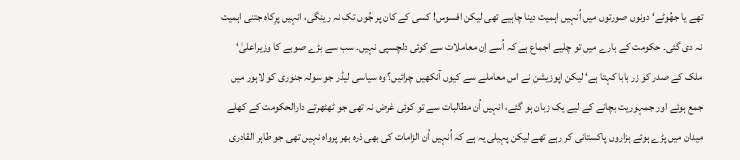تھے یا جھُوٹے‘ دونوں صورتوں میں اُنہیں اہمیت دینا چاہیے تھی لیکن افسوس! کسی کے کان پر جُوں تک نہ رینگی، انہیں پرِکاہ جتنی اہمیت نہ دی گئی۔ حکومت کے بارے میں تو چلیے اجماع ہے کہ اُسے اِن معاملات سے کوئی دلچسپی نہیں۔ سب سے بڑے صوبے کا وزیراعلیٰ‘ ملک کے صدر کو زر بابا کہتا ہے‘ لیکن اپوزیشن نے اس معاملے سے کیوں آنکھیں چرائیں؟ وہ سیاسی لیڈر جو سولہ جنوری کو لاہور میں جمع ہوئے اور جمہوریت بچانے کے لیے یک زبان ہو گئے، انہیں اُن مطالبات سے تو کوئی غرض نہ تھی جو ٹھٹھرتے دارالحکومت کے کھلے میدان میں پڑے ہوئے ہزاروں پاکستانی کر رہے تھے لیکن پہیلی یہ ہے کہ اُنہیں اُن الزامات کی بھی ذرہ بھر پرواہ نہیں تھی جو طاہر القادری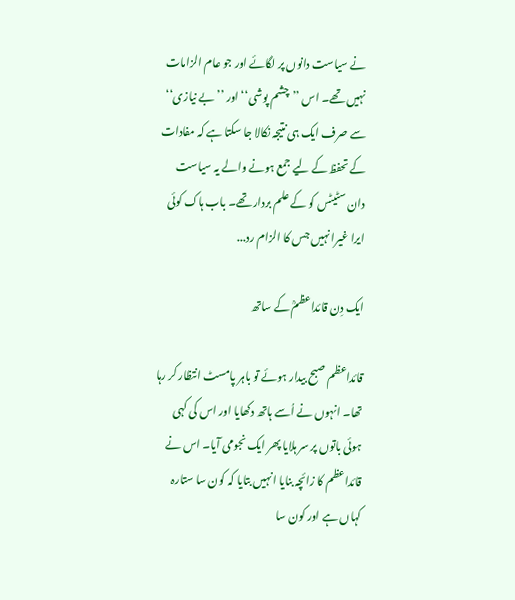نے سیاست دانوں پر لگائے اور جو عام الزامات نہیں تھے۔ اس ’’چشم پوشی‘‘ اور ’’بے نیازی‘‘ سے صرف ایک ہی نتیجہ نکالا جا سکتا ہے کہ مفادات کے تحفظ کے لیے جمع ہونے والے یہ سیاست دان سٹیٹس کو کے علم بردار تھے۔ باب ہاک کوئی ایرا غیرا نہیں جس کا الزام رد...

ایک دِن قائداعظمؒ کے ساتھ

قائداعظم صبح بیدار ہوئے تو باہر پامسٹ انتظار کر رہا تھا۔ انہوں نے اُسے ہاتھ دکھایا اور اس کی کہی ہوئی باتوں پر سر ہلایا پھر ایک نجومی آیا۔ اس نے قائداعظم کا زائچہ بنایا انہیں بتایا کہ کون سا ستارہ کہاں ہے اور کون سا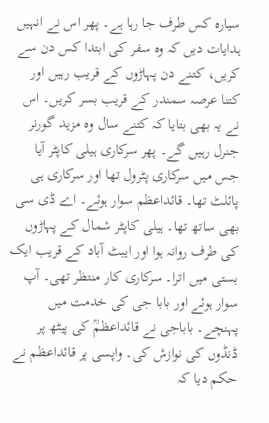سیارہ کس طرف جا رہا ہے۔ پھر اس نے انہیں ہدایات دیں کہ وہ سفر کی ابتدا کس دن سے کریں، کتنے دن پہاڑوں کے قریب رہیں اور کتنا عرصہ سمندر کے قریب بسر کریں۔ اس نے یہ بھی بتایا کہ کتنے سال وہ مزید گورنر جنرل رہیں گے۔ پھر سرکاری ہیلی کاپٹر آیا جس میں سرکاری پٹرول تھا اور سرکاری ہی پائلٹ تھا۔ قائداعظم سوار ہوئے۔ اے ڈی سی بھی ساتھ تھا۔ ہیلی کاپٹر شمال کے پہاڑوں کی طرف روانہ ہوا اور ایبٹ آباد کے قریب ایک بستی میں اترا۔ سرکاری کار منتظر تھی۔ آپ سوار ہوئے اور بابا جی کی خدمت میں پہنچے۔ باباجی نے قائداعظمؒ کی پیٹھ پر ڈنڈوں کی نوازش کی۔ واپسی پر قائداعظم نے حکم دیا کہ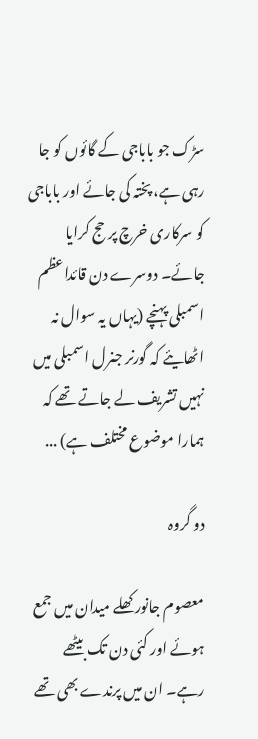سڑک جو باباجی کے گائوں کو جا رہی ہے، پختہ کی جائے اور باباجی کو سرکاری خرچ پر حج کرایا جائے۔ دوسرے دن قائداعظم اسمبلی پہنچے (یہاں یہ سوال نہ اٹھایئے کہ گورنر جنرل اسمبلی میں نہیں تشریف لے جاتے تھے کہ ہمارا موضوع مختلف ہے) ...

دو گروہ

معصوم جانور کھلے میدان میں جمع ہوئے اور کئی دن تک بیٹھے رہے۔ ان میں پرندے بھی تھے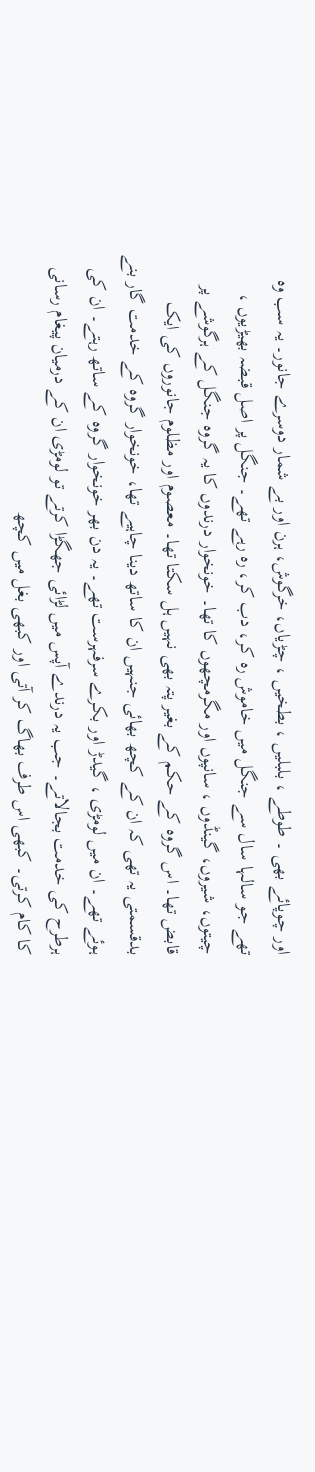اور چوپائے بھی ۔ طوطے ، بلبلیں ، بطخیں ، چڑیاں، خرگوش، ہرن اور بے شمار دوسرے جانور۔ یہ سب وہ تھے جو سالہا سال سے جنگل میں خاموش رہ کر، دب کر، رہ رہے تھے۔ جنگل پر اصل قبضہ بھیڑیوں ، چیتوں، شیروں، گینڈوں ، سانپوں اور مگرمچھوں کا تھا۔ خونخوار درندوں کا یہ گروہ جنگل کے ہرگوشے پر قابض تھا۔ اس گروہ کے حکم کے بغیر پتہ بھی نہیں ہل سکتا تھا۔ معصوم اور مظلوم جانوروں کی ایک بدقسمتی یہ تھی کہ ان کے کچھ بھائی جنہیں ان کا ساتھ دینا چاہیے تھا، خونخوار گروہ کے خدمت گار بنے ہوئے تھے۔ ان میں لومڑی ، گیدڑ اور بکرے سرفہرست تھے۔ یہ دن بھر خونخوار گروہ کے ساتھ رہتے۔ ان کی ہرطرح کی خدمت بجالاتے۔ جب یہ درندے آپس میں لڑائی جھگڑا کرتے تو لومڑی ان کے درمیان پیغام رسانی کا کام کرتی۔ کبھی اس طرف بھاگ کر آتی اور کبھی بغل میں کچھ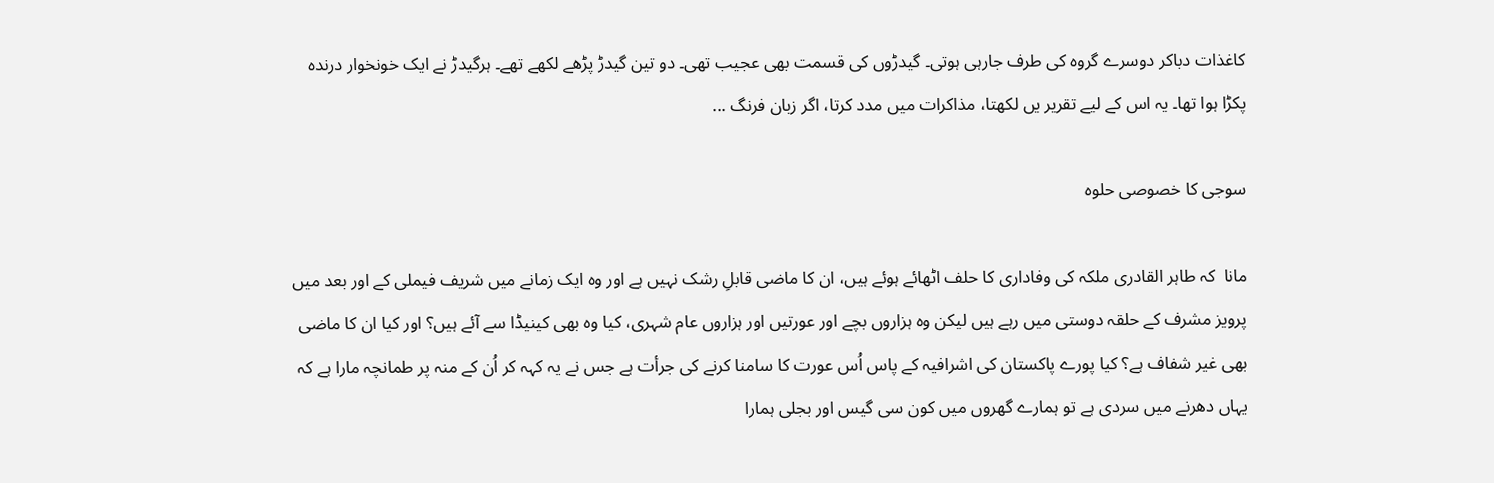کاغذات دباکر دوسرے گروہ کی طرف جارہی ہوتی۔ گیدڑوں کی قسمت بھی عجیب تھی۔ دو تین گیدڑ پڑھے لکھے تھے۔ ہرگیدڑ نے ایک خونخوار درندہ پکڑا ہوا تھا۔ یہ اس کے لیے تقریر یں لکھتا، مذاکرات میں مدد کرتا، اگر زبان فرنگ ...

سوجی کا خصوصی حلوہ

مانا  کہ طاہر القادری ملکہ کی وفاداری کا حلف اٹھائے ہوئے ہیں، ان کا ماضی قابلِ رشک نہیں ہے اور وہ ایک زمانے میں شریف فیملی کے اور بعد میں پرویز مشرف کے حلقہ دوستی میں رہے ہیں لیکن وہ ہزاروں بچے اور عورتیں اور ہزاروں عام شہری، کیا وہ بھی کینیڈا سے آئے ہیں؟ اور کیا ان کا ماضی بھی غیر شفاف ہے؟ کیا پورے پاکستان کی اشرافیہ کے پاس اُس عورت کا سامنا کرنے کی جرأت ہے جس نے یہ کہہ کر اُن کے منہ پر طمانچہ مارا ہے کہ یہاں دھرنے میں سردی ہے تو ہمارے گھروں میں کون سی گیس اور بجلی ہمارا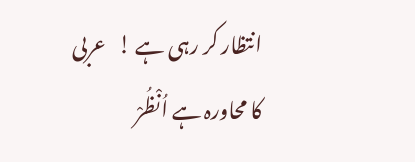انتظار کر رہی ہے !   عربی کا محاورہ ہے اُنْظُرْ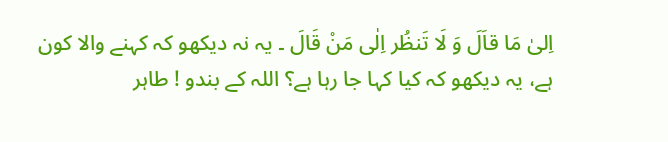اِلیٰ مَا قاَلَ وَ لَا تَنظُر اِلٰی مَنْ قَالَ ۔ یہ نہ دیکھو کہ کہنے والا کون ہے، یہ دیکھو کہ کیا کہا جا رہا ہے؟ اللہ کے بندو ! طاہر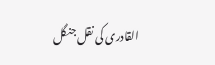القادری کی نقل جنگل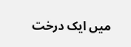میں ایک درخت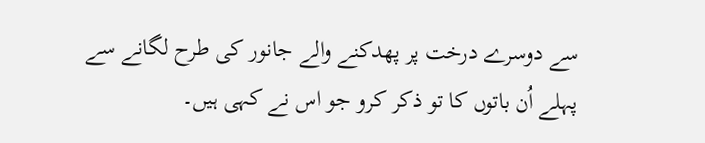سے دوسرے درخت پر پھدکنے والے جانور کی طرح لگانے سے پہلے اُن باتوں کا تو ذکر کرو جو اس نے کہی ہیں۔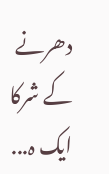دھرنے کے شرکا ایک ہ...